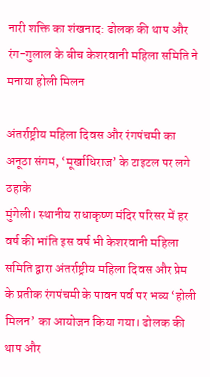नारी शक्ति का शंखनाद: ढोलक की थाप और रंग-गुलाल के बीच केशरवानी महिला समिति ने मनाया होली मिलन

अंतर्राष्ट्रीय महिला दिवस और रंगपंचमी का अनूठा संगम, ‘मूर्खाधिराज’ के टाइटल पर लगे ठहाके
मुंगेली। स्थानीय राधाकृष्ण मंदिर परिसर में हर वर्ष की भांति इस वर्ष भी केशरवानी महिला समिति द्वारा अंतर्राष्ट्रीय महिला दिवस और प्रेम के प्रतीक रंगपंचमी के पावन पर्व पर भव्य ‘होली मिलन’ का आयोजन किया गया। ढोलक की थाप और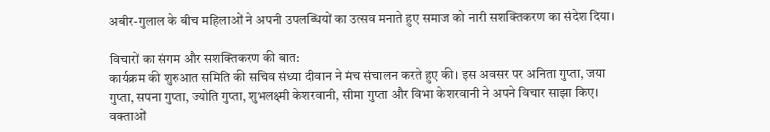अबीर-गुलाल के बीच महिलाओं ने अपनी उपलब्धियों का उत्सव मनाते हुए समाज को नारी सशक्तिकरण का संदेश दिया।

विचारों का संगम और सशक्तिकरण की बात:
कार्यक्रम की शुरुआत समिति की सचिव संध्या दीवान ने मंच संचालन करते हुए की। इस अवसर पर अनिता गुप्ता, जया गुप्ता, सपना गुप्ता, ज्योति गुप्ता, शुभलक्ष्मी केशरवानी, सीमा गुप्ता और विभा केशरवानी ने अपने विचार साझा किए। वक्ताओं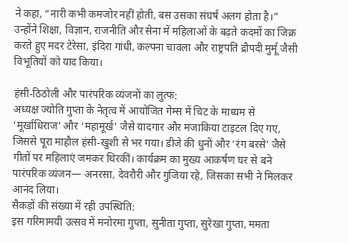ने कहा, “नारी कभी कमजोर नहीं होती, बस उसका संघर्ष अलग होता है।” उन्होंने शिक्षा, विज्ञान, राजनीति और सेना में महिलाओं के बढ़ते कदमों का जिक्र करते हुए मदर टेरेसा, इंदिरा गांधी, कल्पना चावला और राष्ट्रपति द्रौपदी मुर्मू जैसी विभूतियों को याद किया।

हंसी-ठिठोली और पारंपरिक व्यंजनों का लुत्फ:
अध्यक्ष ज्योति गुप्ता के नेतृत्व में आयोजित गेम्स में चिट के माध्यम से ‘मूर्खाधिराज’ और ‘महामूर्ख’ जैसे यादगार और मजाकिया टाइटल दिए गए, जिससे पूरा माहौल हंसी-खुशी से भर गया। डीजे की धुनों और ‘रंग बरसे’ जैसे गीतों पर महिलाएं जमकर थिरकीं। कार्यक्रम का मुख्य आकर्षण घर से बने पारंपरिक व्यंजन— अनरसा, देवरौरी और गुजिया रहे, जिसका सभी ने मिलकर आनंद लिया।
सैकड़ों की संख्या में रही उपस्थिति:
इस गरिमामयी उत्सव में मनोरमा गुप्ता, सुनीता गुप्ता, सुरेखा गुप्ता, ममता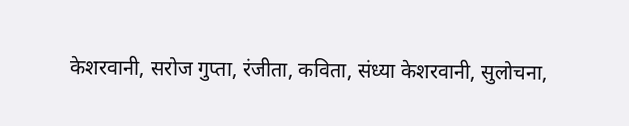केशरवानी, सरोज गुप्ता, रंजीता, कविता, संध्या केशरवानी, सुलोचना,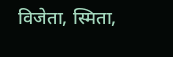विजेता, स्मिता,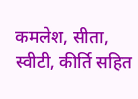कमलेश, सीता, स्वीटी, कीर्ति सहित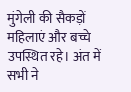मुंगेली की सैकड़ों महिलाएं और बच्चे उपस्थित रहे। अंत में सभी ने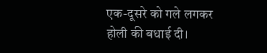एक-दूसरे को गले लगकर होली की बधाई दी।